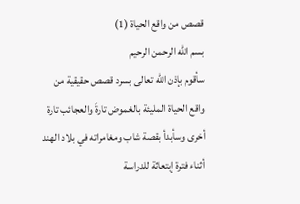قصص من واقع الحياة (1)
بسم الله الرحمن الرحيم
سأقوم بإذن الله تعالى بسرد قصص حقيقية من واقع الحياة المليئة بالغموض تارةَ والعجائب تارة أخرى وسأبدأ بقصة شاب ومغامراته في بلاد الهند أثناء فترة إبتعاثة للدراسة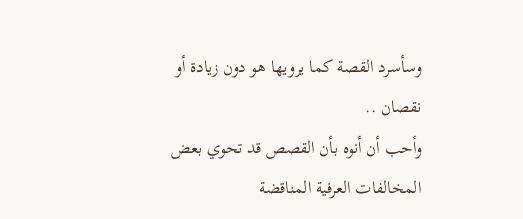وسأسرد القصة كما يرويها هو دون زيادة أو نقصان ..
وأحب أن أنوه بأن القصص قد تحوي بعض المخالفات العرفية المناقضة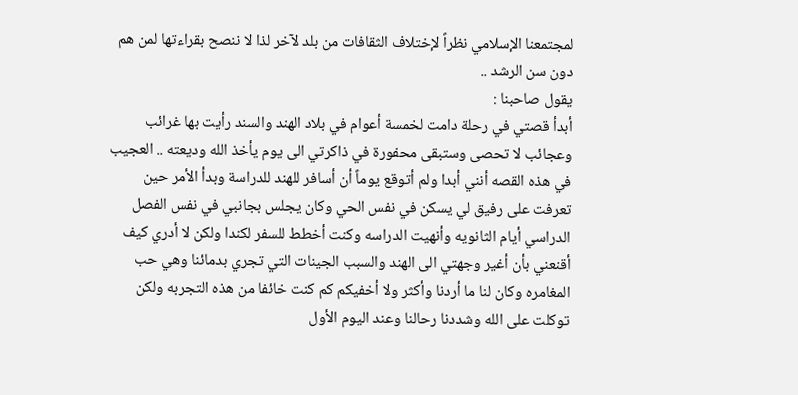لمجتمعنا الإسلامي نظراً لإختلاف الثقافات من بلد لآخر لذا لا ننصح بقراءتها لمن هم دون سن الرشد ..
يقول صاحبنا :
أبدأ قصتي في رحلة دامت لخمسة أعوام في بلاد الهند والسند رأيت بها غرائب وعجائب لا تحصى وستبقى محفورة في ذاكرتي الى يوم يأخذ الله وديعته .. العجيب في هذه القصه أنني أبدا ولم أتوقع يوماً أن أسافر للهند للدراسة وبدأ الأمر حين تعرفت على رفيق لي يسكن في نفس الحي وكان يجلس بجانبي في نفس الفصل الدراسي أيام الثانويه وأنهيت الدراسه وكنت أخطط للسفر لكندا ولكن لا أدري كيف أقنعني بأن أغير وجهتي الى الهند والسبب الجينات التي تجري بدمائنا وهي حب المغامره وكان لنا ما أردنا وأكثر ولا أخفيكم كم كنت خائفا من هذه التجربه ولكن توكلت على الله وشددنا رحالنا وعند اليوم الأول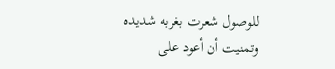للوصول شعرت بغربه شديده وتمنيت أن أعود على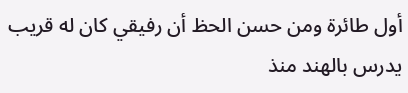أول طائرة ومن حسن الحظ أن رفيقي كان له قريب يدرس بالهند منذ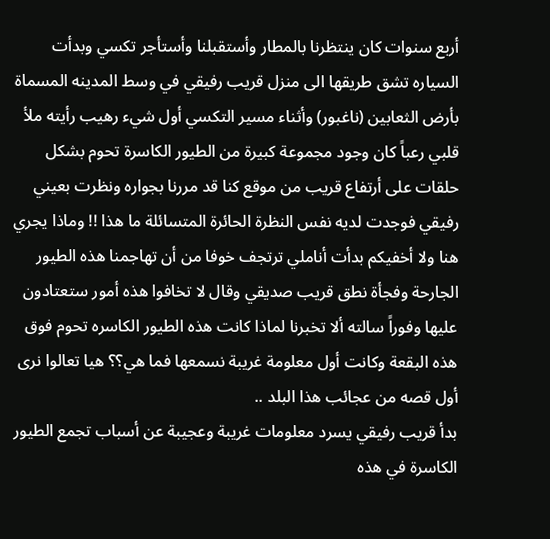أربع سنوات كان ينتظرنا بالمطار وأستقبلنا وأستأجر تكسي وبدأت السياره تشق طريقها الى منزل قريب رفيقي في وسط المدينه المسماة بأرض الثعابين (ناغبور) وأثناء مسير التكسي أول شيء رهيب رأيته ملأ قلبي رعباً كان وجود مجموعة كبيرة من الطيور الكاسرة تحوم بشكل حلقات على أرتفاع قريب من موقع كنا قد مررنا بجواره ونظرت بعيني رفيقي فوجدت لديه نفس النظرة الحائرة المتسائلة ما هذا !! وماذا يجري هنا ولا أخفيكم بدأت أناملي ترتجف خوفا من أن تهاجمنا هذه الطيور الجارحة وفجأة نطق قريب صديقي وقال لا تخافوا هذه أمور ستعتادون عليها وفوراً سالته ألا تخبرنا لماذا كانت هذه الطيور الكاسره تحوم فوق هذه البقعة وكانت أول معلومة غريبة نسمعها فما هي؟؟ هيا تعالوا نرى أول قصه من عجائب هذا البلد ..
بدأ قريب رفيقي يسرد معلومات غريبة وعجيبة عن أسباب تجمع الطيور الكاسرة في هذه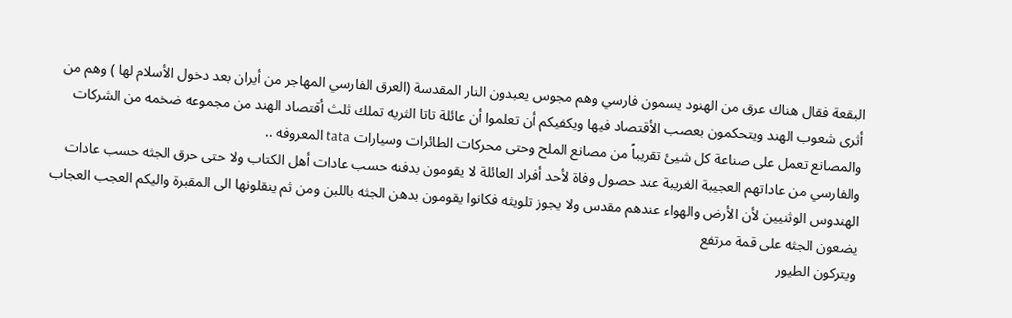البقعة فقال هناك عرق من الهنود يسمون فارسي وهم مجوس يعبدون النار المقدسة (العرق الفارسي المهاجر من أيران بعد دخول الأسلام لها ) وهم من أثرى شعوب الهند ويتحكمون بعصب الأقتصاد فيها ويكفيكم أن تعلموا أن عائلة تاتا الثريه تملك ثلث أقتصاد الهند من مجموعه ضخمه من الشركات والمصانع تعمل على صناعة كل شيئ تقريباً من مصانع الملح وحتى محركات الطائرات وسيارات tata المعروفه ..
والفارسي من عاداتهم العجيبة الغريبة عند حصول وفاة لأحد أفراد العائلة لا يقومون بدفنه حسب عادات أهل الكتاب ولا حتى حرق الجثه حسب عادات الهندوس الوثنيين لأن الأرض والهواء عندهم مقدس ولا يجوز تلويثه فكانوا يقومون بدهن الجثه باللبن ومن ثم ينقلونها الى المقبرة واليكم العجب العجاب يضعون الجثه على قمة مرتفع
ويتركون الطيور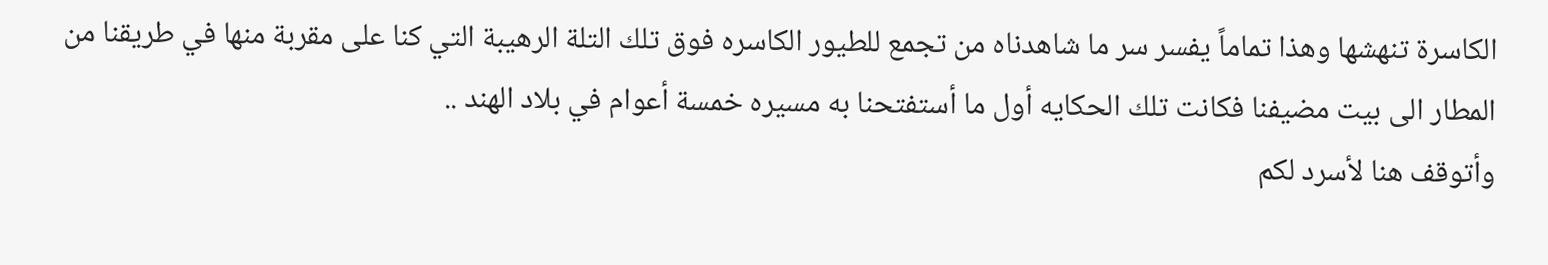الكاسرة تنهشها وهذا تماماً يفسر سر ما شاهدناه من تجمع للطيور الكاسره فوق تلك التلة الرهيبة التي كنا على مقربة منها في طريقنا من المطار الى بيت مضيفنا فكانت تلك الحكايه أول ما أستفتحنا به مسيره خمسة أعوام في بلاد الهند ..
وأتوقف هنا لأسرد لكم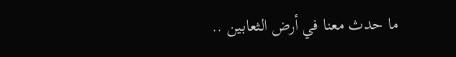ما حدث معنا في أرض الثعابين ..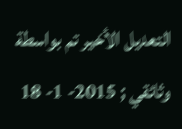التعديل الأخير تم بواسطة وثائقي ; 2015- 1- 18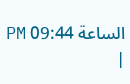الساعة 09:44 PM
|